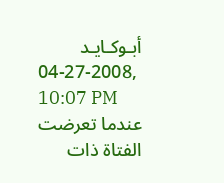أبـوكـايـد
04-27-2008, 10:07 PM
عندما تعرضت الفتاة ذات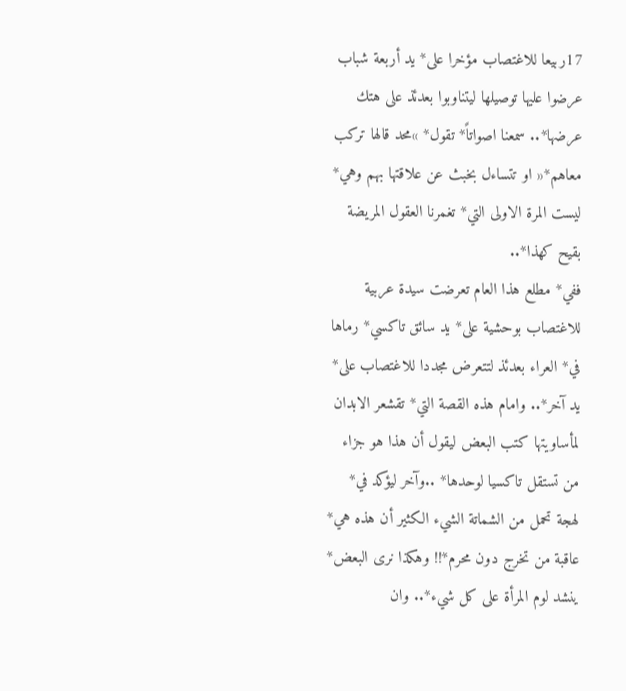17ربيعا للاغتصاب مؤخرا على* يد أربعة شباب عرضوا عليها توصيلها ليتناوبوا بعدئذ على هتك عرضها*.. سمعنا اصواتاً* تقول* »محد قالها تركب معاهم*« او تتساءل بخبث عن علاقتها بهم وهي* ليست المرة الاولى التي* تغمرنا العقول المريضة بقيح كهذا*..
ففي* مطلع هذا العام تعرضت سيدة عربية للاغتصاب بوحشية على* يد سائق تاكسي* رماها في* العراء بعدئذ لتتعرض مجددا للاغتصاب على* يد آخر*.. وامام هذه القصة التي* تقشعر الابدان لمأساويتها كتب البعض ليقول أن هذا هو جزاء من تستقل تاكسيا لوحدها* ..وآخر ليؤكد في* لهجة تحمل من الشماتة الشيء الكثير أن هذه هي* عاقبة من تخرج دون محرم*!! وهكذا نرى البعض* ينشد لوم المرأة على كل شيء*.. وان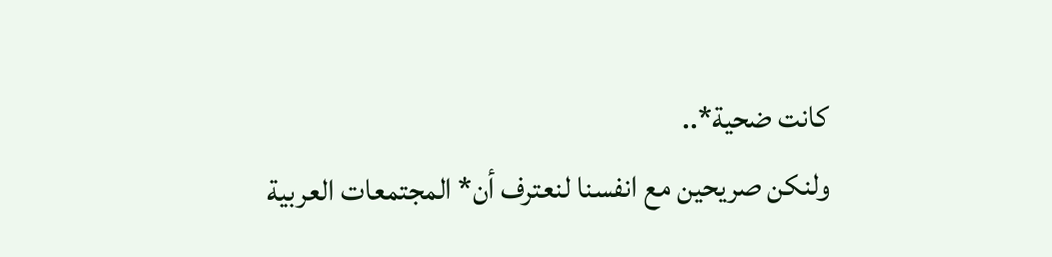كانت ضحية*..
ولنكن صريحين مع انفسنا لنعترف أن* المجتمعات العربية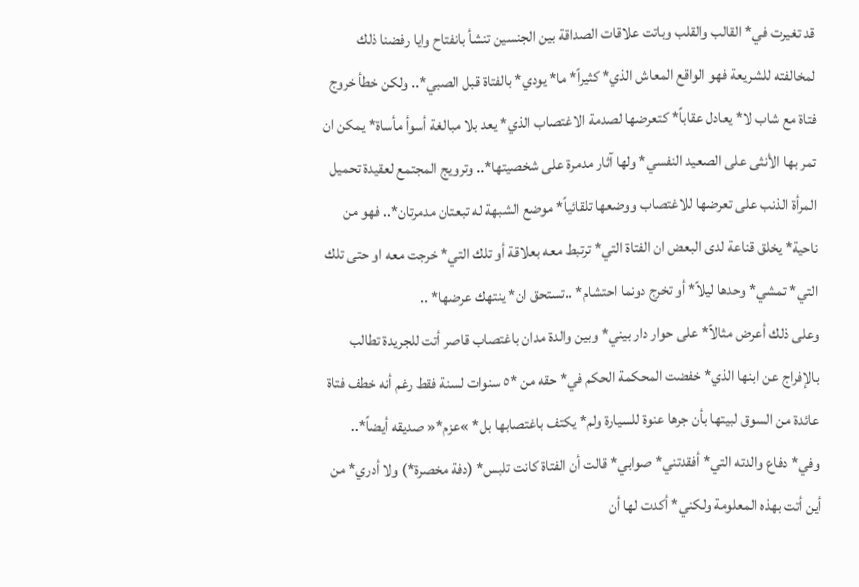قد تغيرت في* القالب والقلب وباتت علاقات الصداقة بين الجنسين تنشأ بانفتاح وايا رفضنا ذلك لمخالفته للشريعة فهو الواقع المعاش الذي* كثيراً* ما* يودي* بالفتاة قبل الصبي*.. ولكن خطأ خروج فتاة مع شاب لا* يعادل عقاباً* كتعرضها لصدمة الاغتصاب الذي* يعد بلا مبالغة أسوأ مأساة* يمكن ان تمر بها الأنثى على الصعيد النفسي* ولها آثار مدمرة على شخصيتها*.. وترويج المجتمع لعقيدة تحميل المرأة الذنب على تعرضها للاغتصاب ووضعها تلقائياً* موضع الشبهة له تبعتان مدمرتان*.. فهو من ناحية* يخلق قناعة لدى البعض ان الفتاة التي* ترتبط معه بعلاقة أو تلك التي* خرجت معه او حتى تلك التي* تمشي* وحدها ليلاً* أو تخرج دونما احتشام* ..تستحق ان* ينتهك عرضها* ..
وعلى ذلك أعرض مثالاً* على حوار دار بيني* وبين والدة مدان باغتصاب قاصر أتت للجريدة تطالب بالإفراج عن ابنها الذي* خفضت المحكمة الحكم في* حقه من *٥ سنوات لسنة فقط رغم أنه خطف فتاة عائدة من السوق لبيتها بأن جرها عنوة للسيارة ولم* يكتف باغتصابها بل* »عزم*« صديقه أيضاً*.. وفي* دفاع والدته التي* أفقدتني* صوابي* قالت أن الفتاة كانت تلبس* (دفة مخصرة*) ولا أدري* من أين أتت بهذه المعلومة ولكني* أكدت لها أن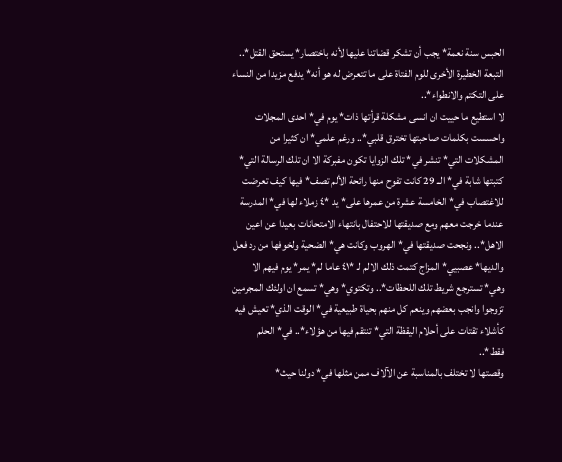الحبس سنة نعمة* يجب أن تشكر قضاتنا عليها لأنه باختصار* يستحق القتل*..
التبعة الخطيرة الأخرى للوم الفتاة على ما تتعرض له هو أنه* يدفع مزيدا من النساء على التكتم والانطواء*..
لا استطيع ما حييت ان انسى مشكلة قرأتها ذات* يوم في* احدى المجلات واحسست بكلمات صاحبتها تخترق قلبي*.. ورغم علمي* ان كثيرا من المشكلات التي* تنشر في* تلك الزوايا تكون مفبركة الا ان تلك الرسالة التي* كتبتها شابة في* الــ 29 كانت تفوح منها رائحة الألم تصف* فيها كيف تعرضت للاغتصاب في* الخامسة عشرة من عمرها على* يد *٤ زملاء لها في* المدرسة عندما خرجت معهم ومع صديقتها للاحتفال بانتهاء الامتحانات بعيدا عن اعين الاهل*.. ونجحت صديقتها في* الهروب وكانت هي* الضحية ولخوفها من رد فعل والديها* عصبيي* المزاج كتمت ذلك الالم لـ *٤١ عاما لم* يمر* يوم فيهم الا وهي* تسترجع شريط تلك اللحظات*.. وتكتوي* وهي* تسمع ان اولئك المجرمين تزوجوا وانجب بعضهم وينعم كل منهم بحياة طبيعية في* الوقت الذي* تعيش فيه كأشلاء تقتات على أحلام اليقظة التي* تنتقم فيها من هؤلاء*.. في* الحلم فقط*..
وقصتها لا تختلف بالمناسبة عن الآلاف ممن مثلها في* دولنا حيث*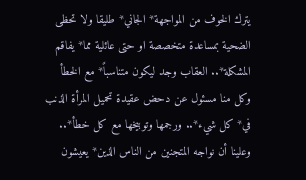يترك الخوف من المواجهة* الجاني* طليقا ولا تحظى الضحية بمساعدة متخصصة او حتى عائلية مما* يفاقم المشكلة*.. العقاب وجد ليكون متناسباً* مع الخطأ وكل منا مسئول عن دحض عقيدة تحميل المرأة الذنب في* كل شيء*.. ورجمها وتوبيخها مع كل خطأ*.. وعلينا أن نواجه المتجنين من الناس الذين* يعيشون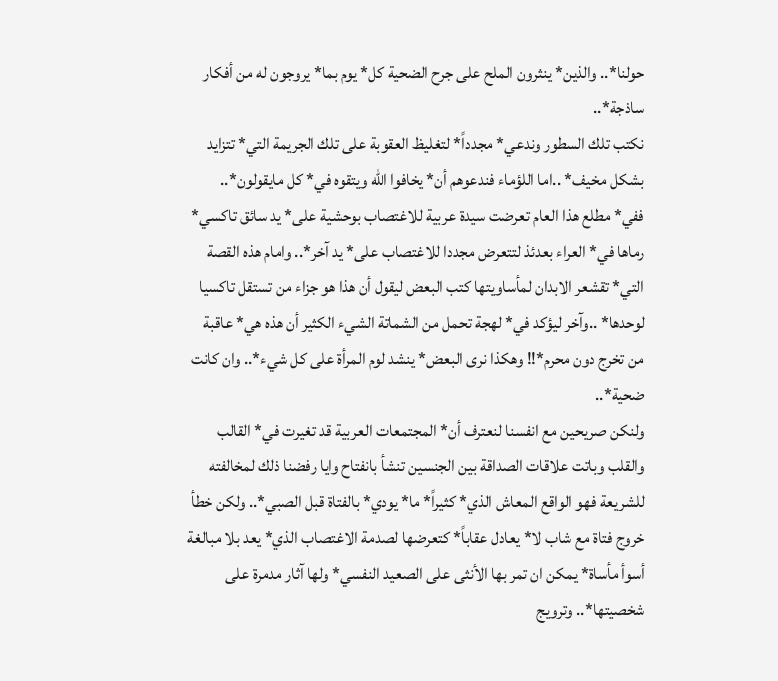حولنا*.. والذين* ينثرون الملح على جرح الضحية كل* يوم بما* يروجون له من أفكار ساذجة*..
نكتب تلك السطور وندعي* مجدداً* لتغليظ العقوبة على تلك الجريمة التي* تتزايد بشكل مخيف* ..اما اللؤماء فندعوهم أن* يخافوا الله ويتقوه في* كل مايقولون*..
ففي* مطلع هذا العام تعرضت سيدة عربية للاغتصاب بوحشية على* يد سائق تاكسي* رماها في* العراء بعدئذ لتتعرض مجددا للاغتصاب على* يد آخر*.. وامام هذه القصة التي* تقشعر الابدان لمأساويتها كتب البعض ليقول أن هذا هو جزاء من تستقل تاكسيا لوحدها* ..وآخر ليؤكد في* لهجة تحمل من الشماتة الشيء الكثير أن هذه هي* عاقبة من تخرج دون محرم*!! وهكذا نرى البعض* ينشد لوم المرأة على كل شيء*.. وان كانت ضحية*..
ولنكن صريحين مع انفسنا لنعترف أن* المجتمعات العربية قد تغيرت في* القالب والقلب وباتت علاقات الصداقة بين الجنسين تنشأ بانفتاح وايا رفضنا ذلك لمخالفته للشريعة فهو الواقع المعاش الذي* كثيراً* ما* يودي* بالفتاة قبل الصبي*.. ولكن خطأ خروج فتاة مع شاب لا* يعادل عقاباً* كتعرضها لصدمة الاغتصاب الذي* يعد بلا مبالغة أسوأ مأساة* يمكن ان تمر بها الأنثى على الصعيد النفسي* ولها آثار مدمرة على شخصيتها*.. وترويج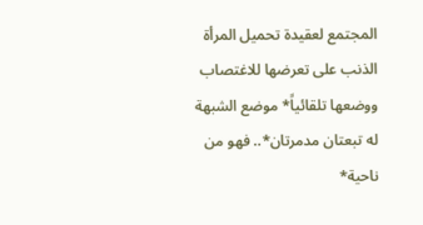المجتمع لعقيدة تحميل المرأة الذنب على تعرضها للاغتصاب ووضعها تلقائياً* موضع الشبهة له تبعتان مدمرتان*.. فهو من ناحية*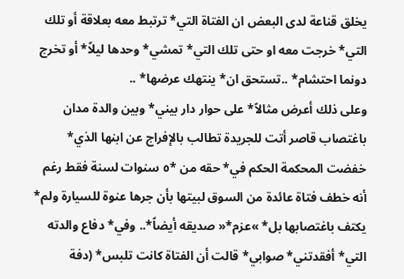يخلق قناعة لدى البعض ان الفتاة التي* ترتبط معه بعلاقة أو تلك التي* خرجت معه او حتى تلك التي* تمشي* وحدها ليلاً* أو تخرج دونما احتشام* ..تستحق ان* ينتهك عرضها* ..
وعلى ذلك أعرض مثالاً* على حوار دار بيني* وبين والدة مدان باغتصاب قاصر أتت للجريدة تطالب بالإفراج عن ابنها الذي* خفضت المحكمة الحكم في* حقه من *٥ سنوات لسنة فقط رغم أنه خطف فتاة عائدة من السوق لبيتها بأن جرها عنوة للسيارة ولم* يكتف باغتصابها بل* »عزم*« صديقه أيضاً*.. وفي* دفاع والدته التي* أفقدتني* صوابي* قالت أن الفتاة كانت تلبس* (دفة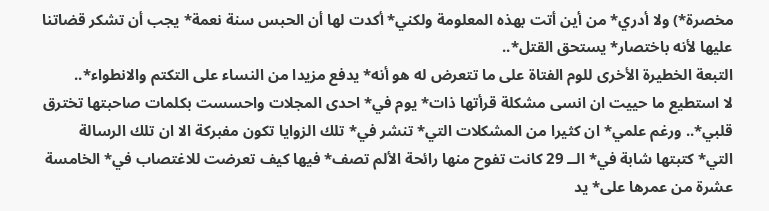مخصرة*) ولا أدري* من أين أتت بهذه المعلومة ولكني* أكدت لها أن الحبس سنة نعمة* يجب أن تشكر قضاتنا عليها لأنه باختصار* يستحق القتل*..
التبعة الخطيرة الأخرى للوم الفتاة على ما تتعرض له هو أنه* يدفع مزيدا من النساء على التكتم والانطواء*..
لا استطيع ما حييت ان انسى مشكلة قرأتها ذات* يوم في* احدى المجلات واحسست بكلمات صاحبتها تخترق قلبي*.. ورغم علمي* ان كثيرا من المشكلات التي* تنشر في* تلك الزوايا تكون مفبركة الا ان تلك الرسالة التي* كتبتها شابة في* الــ 29 كانت تفوح منها رائحة الألم تصف* فيها كيف تعرضت للاغتصاب في* الخامسة عشرة من عمرها على* يد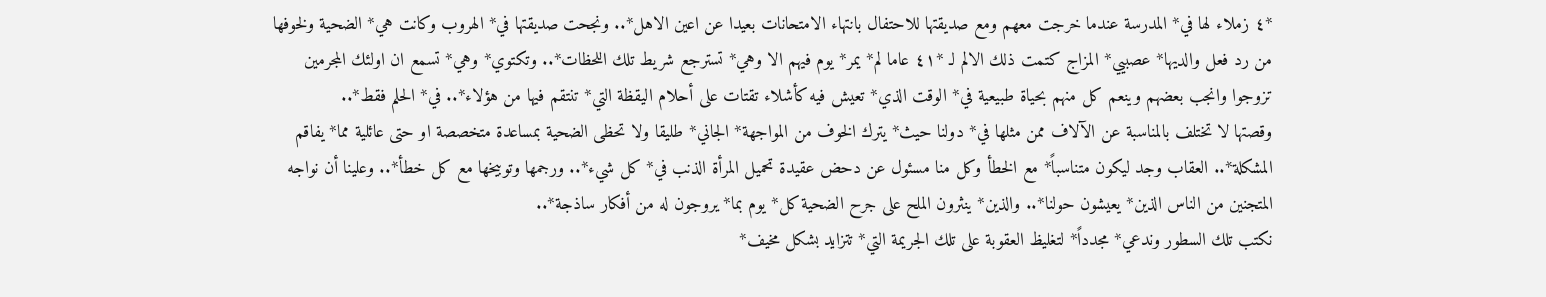*٤ زملاء لها في* المدرسة عندما خرجت معهم ومع صديقتها للاحتفال بانتهاء الامتحانات بعيدا عن اعين الاهل*.. ونجحت صديقتها في* الهروب وكانت هي* الضحية ولخوفها من رد فعل والديها* عصبيي* المزاج كتمت ذلك الالم لـ *٤١ عاما لم* يمر* يوم فيهم الا وهي* تسترجع شريط تلك اللحظات*.. وتكتوي* وهي* تسمع ان اولئك المجرمين تزوجوا وانجب بعضهم وينعم كل منهم بحياة طبيعية في* الوقت الذي* تعيش فيه كأشلاء تقتات على أحلام اليقظة التي* تنتقم فيها من هؤلاء*.. في* الحلم فقط*..
وقصتها لا تختلف بالمناسبة عن الآلاف ممن مثلها في* دولنا حيث* يترك الخوف من المواجهة* الجاني* طليقا ولا تحظى الضحية بمساعدة متخصصة او حتى عائلية مما* يفاقم المشكلة*.. العقاب وجد ليكون متناسباً* مع الخطأ وكل منا مسئول عن دحض عقيدة تحميل المرأة الذنب في* كل شيء*.. ورجمها وتوبيخها مع كل خطأ*.. وعلينا أن نواجه المتجنين من الناس الذين* يعيشون حولنا*.. والذين* ينثرون الملح على جرح الضحية كل* يوم بما* يروجون له من أفكار ساذجة*..
نكتب تلك السطور وندعي* مجدداً* لتغليظ العقوبة على تلك الجريمة التي* تتزايد بشكل مخيف*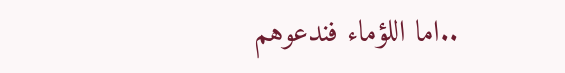..اما اللؤماء فندعوهم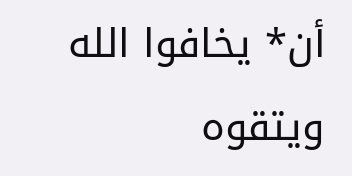أن* يخافوا الله ويتقوه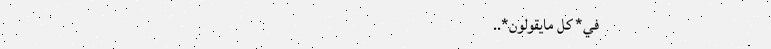في* كل مايقولون*..